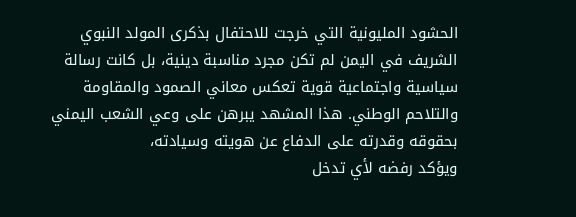الحشود المليونية التي خرجت للاحتفال بذكرى المولد النبوي الشريف في اليمن لم تكن مجرد مناسبة دينية، بل كانت رسالة سياسية واجتماعية قوية تعكس معاني الصمود والمقاومة والتلاحم الوطني. هذا المشهد يبرهن على وعي الشعب اليمني بحقوقه وقدرته على الدفاع عن هويته وسيادته،
ويؤكد رفضه لأي تدخل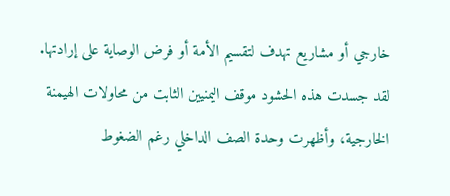خارجي أو مشاريع تهدف لتقسيم الأمة أو فرض الوصاية على إرادتها.
لقد جسدت هذه الحشود موقف اليمنيين الثابت من محاولات الهيمنة الخارجية، وأظهرت وحدة الصف الداخلي رغم الضغوط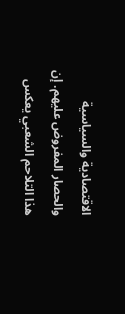الاقتصادية والسياسية والحصار المفروض عليهم. إن هذا التلاحم الشعبي يعكس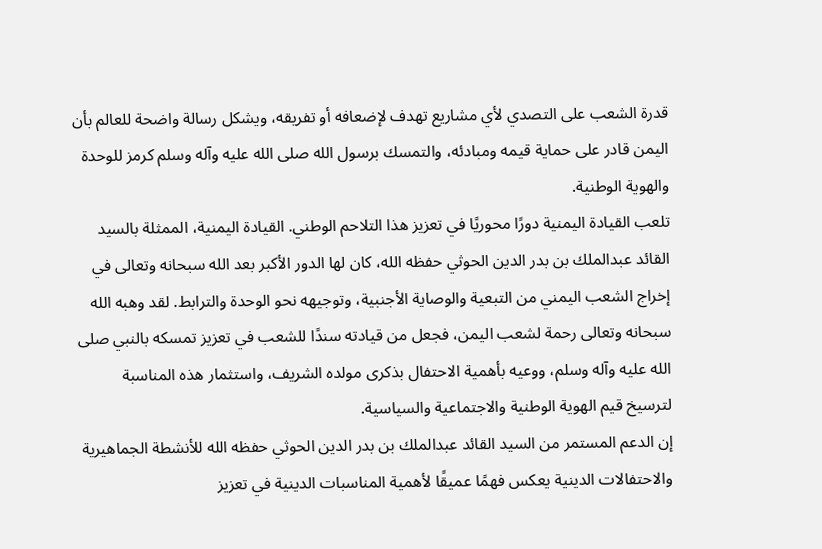قدرة الشعب على التصدي لأي مشاريع تهدف لإضعافه أو تفريقه، ويشكل رسالة واضحة للعالم بأن اليمن قادر على حماية قيمه ومبادئه، والتمسك برسول الله صلى الله عليه وآله وسلم كرمز للوحدة والهوية الوطنية.
تلعب القيادة اليمنية دورًا محوريًا في تعزيز هذا التلاحم الوطني. القيادة اليمنية، الممثلة بالسيد القائد عبدالملك بن بدر الدين الحوثي حفظه الله، كان لها الدور الأكبر بعد الله سبحانه وتعالى في إخراج الشعب اليمني من التبعية والوصاية الأجنبية، وتوجيهه نحو الوحدة والترابط. لقد وهبه الله سبحانه وتعالى رحمة لشعب اليمن، فجعل من قيادته سندًا للشعب في تعزيز تمسكه بالنبي صلى الله عليه وآله وسلم، ووعيه بأهمية الاحتفال بذكرى مولده الشريف، واستثمار هذه المناسبة لترسيخ قيم الهوية الوطنية والاجتماعية والسياسية.
إن الدعم المستمر من السيد القائد عبدالملك بن بدر الدين الحوثي حفظه الله للأنشطة الجماهيرية والاحتفالات الدينية يعكس فهمًا عميقًا لأهمية المناسبات الدينية في تعزيز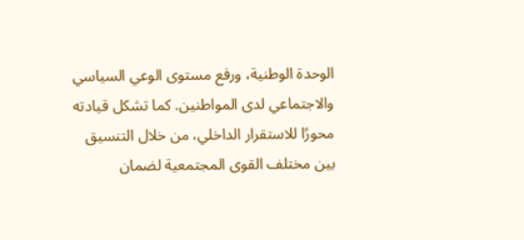الوحدة الوطنية، ورفع مستوى الوعي السياسي والاجتماعي لدى المواطنين. كما تشكل قيادته محورًا للاستقرار الداخلي، من خلال التنسيق بين مختلف القوى المجتمعية لضمان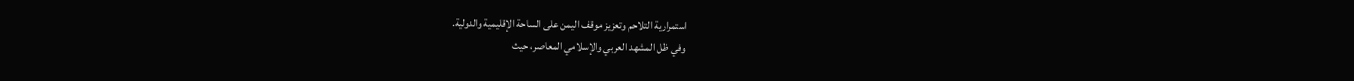استمرارية التلاحم وتعزيز موقف اليمن على الساحة الإقليمية والدولية.
وفي ظل المشهد العربي والإسلامي المعاصر، حيث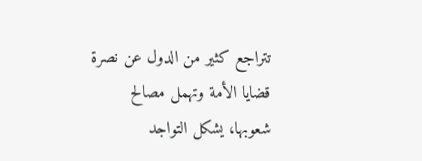تتراجع كثير من الدول عن نصرة قضايا الأمة وتهمل مصالح شعوبها، يشكل التواجد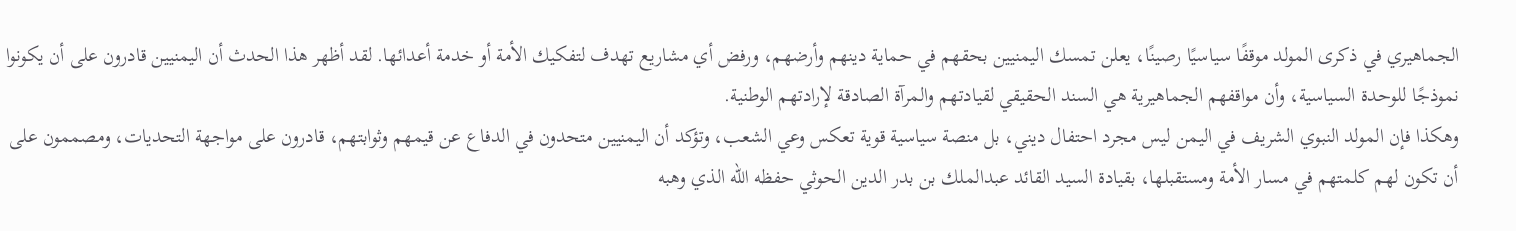الجماهيري في ذكرى المولد موقفًا سياسيًا رصينًا، يعلن تمسك اليمنيين بحقهم في حماية دينهم وأرضهم، ورفض أي مشاريع تهدف لتفكيك الأمة أو خدمة أعدائها. لقد أظهر هذا الحدث أن اليمنيين قادرون على أن يكونوا نموذجًا للوحدة السياسية، وأن مواقفهم الجماهيرية هي السند الحقيقي لقيادتهم والمرآة الصادقة لإرادتهم الوطنية.
وهكذا فإن المولد النبوي الشريف في اليمن ليس مجرد احتفال ديني، بل منصة سياسية قوية تعكس وعي الشعب، وتؤكد أن اليمنيين متحدون في الدفاع عن قيمهم وثوابتهم، قادرون على مواجهة التحديات، ومصممون على أن تكون لهم كلمتهم في مسار الأمة ومستقبلها، بقيادة السيد القائد عبدالملك بن بدر الدين الحوثي حفظه الله الذي وهبه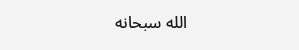الله سبحانه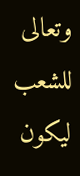وتعالى للشعب ليكون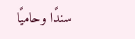سندًا وحاميًا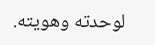لوحدته وهويته.